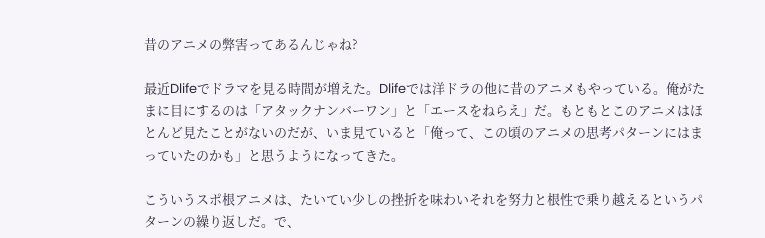昔のアニメの弊害ってあるんじゃね?

最近Dlifeでドラマを見る時間が増えた。Dlifeでは洋ドラの他に昔のアニメもやっている。俺がたまに目にするのは「アタックナンバーワン」と「エースをねらえ」だ。もともとこのアニメはほとんど見たことがないのだが、いま見ていると「俺って、この頃のアニメの思考パターンにはまっていたのかも」と思うようになってきた。

こういうスポ根アニメは、たいてい少しの挫折を味わいそれを努力と根性で乗り越えるというパターンの繰り返しだ。で、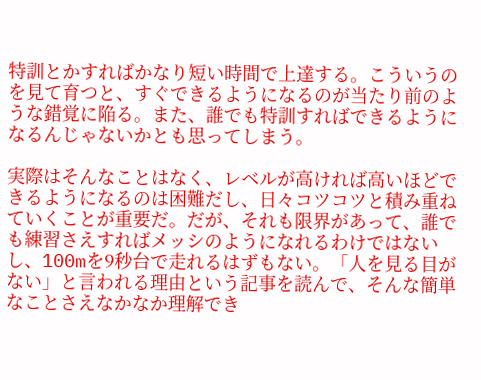特訓とかすればかなり短い時間で上達する。こういうのを見て育つと、すぐできるようになるのが当たり前のような錯覚に陥る。また、誰でも特訓すればできるようになるんじゃないかとも思ってしまう。

実際はそんなことはなく、レベルが高ければ高いほどできるようになるのは困難だし、日々コツコツと積み重ねていくことが重要だ。だが、それも限界があって、誰でも練習さえすればメッシのようになれるわけではないし、100mを9秒台で走れるはずもない。「人を見る目がない」と言われる理由という記事を読んで、そんな簡単なことさえなかなか理解でき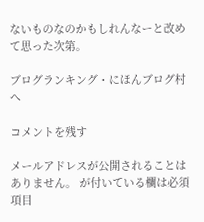ないものなのかもしれんなーと改めて思った次第。

ブログランキング・にほんブログ村へ

コメントを残す

メールアドレスが公開されることはありません。 が付いている欄は必須項目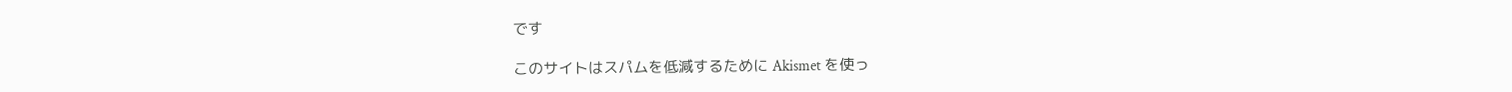です

このサイトはスパムを低減するために Akismet を使っ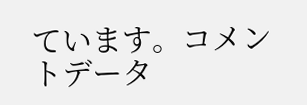ています。コメントデータ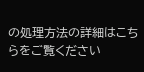の処理方法の詳細はこちらをご覧ください